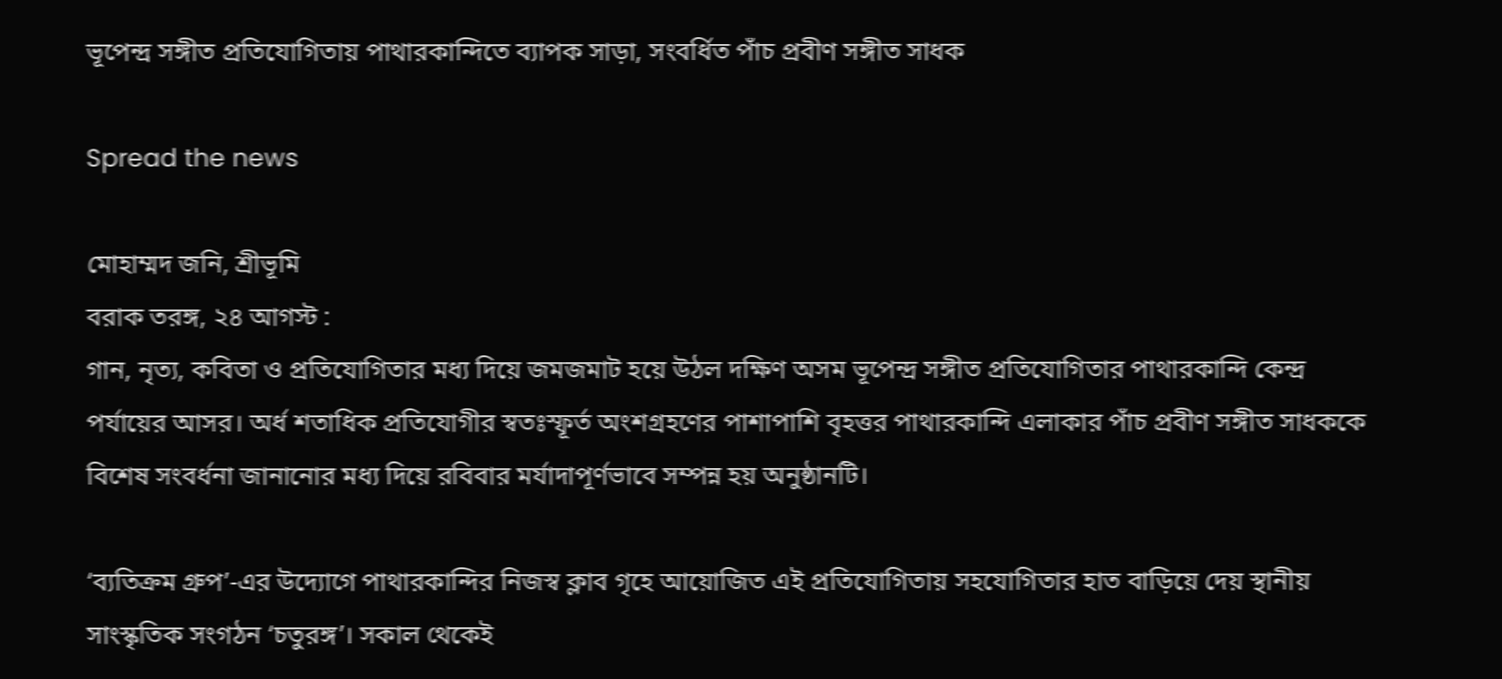ভূপেন্দ্র সঙ্গীত প্রতিযোগিতায় পাথারকান্দিতে ব্যাপক সাড়া, সংবর্ধিত পাঁচ প্রবীণ সঙ্গীত সাধক

Spread the news

মোহাম্মদ জনি, শ্রীভূমি
বরাক তরঙ্গ, ২৪ আগস্ট :
গান, নৃত্য, কবিতা ও প্রতিযোগিতার মধ্য দিয়ে জমজমাট হয়ে উঠল দক্ষিণ অসম ভূপেন্দ্র সঙ্গীত প্রতিযোগিতার পাথারকান্দি কেন্দ্র পর্যায়ের আসর। অর্ধ শতাধিক প্রতিযোগীর স্বতঃস্ফূর্ত অংশগ্রহণের পাশাপাশি বৃহত্তর পাথারকান্দি এলাকার পাঁচ প্রবীণ সঙ্গীত সাধককে বিশেষ সংবর্ধনা জানানোর মধ্য দিয়ে রবিবার মর্যাদাপূর্ণভাবে সম্পন্ন হয় অনুষ্ঠানটি।

‘ব্যতিক্রম গ্রুপ’-এর উদ্যোগে পাথারকান্দির নিজস্ব ক্লাব গৃহে আয়োজিত এই প্রতিযোগিতায় সহযোগিতার হাত বাড়িয়ে দেয় স্থানীয় সাংস্কৃতিক সংগঠন ‘চতুরঙ্গ’। সকাল থেকেই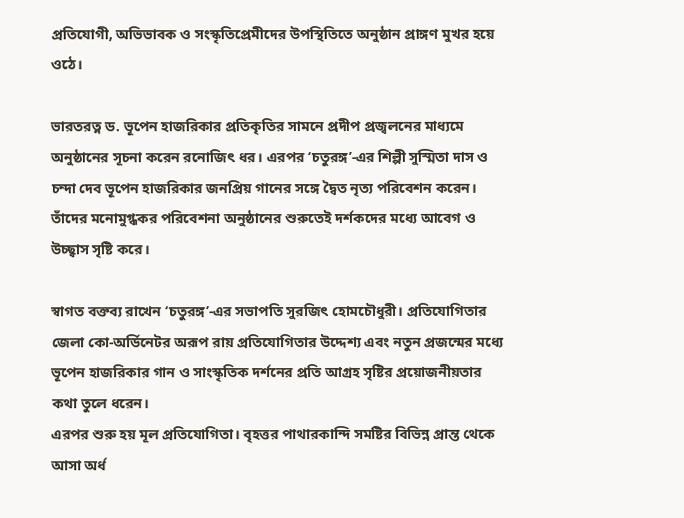প্রতিযোগী, অভিভাবক ও সংস্কৃতিপ্রেমীদের উপস্থিতিতে অনুষ্ঠান প্রাঙ্গণ মুখর হয়ে ওঠে।

ভারতরত্ন ড. ভূপেন হাজরিকার প্রতিকৃতির সামনে প্রদীপ প্রজ্বলনের মাধ্যমে অনুষ্ঠানের সূচনা করেন রনোজিৎ ধর। এরপর ‘চতুরঙ্গ’-এর শিল্পী সুস্মিতা দাস ও চন্দা দেব ভূপেন হাজরিকার জনপ্রিয় গানের সঙ্গে দ্বৈত নৃত্য পরিবেশন করেন। তাঁদের মনোমুগ্ধকর পরিবেশনা অনুষ্ঠানের শুরুতেই দর্শকদের মধ্যে আবেগ ও উচ্ছ্বাস সৃষ্টি করে।

স্বাগত বক্তব্য রাখেন ‘চতুরঙ্গ’-এর সভাপতি সুরজিৎ হোমচৌধুরী। প্রতিযোগিতার জেলা কো-অর্ডিনেটর অরূপ রায় প্রতিযোগিতার উদ্দেশ্য এবং নতুন প্রজন্মের মধ্যে ভূপেন হাজরিকার গান ও সাংস্কৃতিক দর্শনের প্রতি আগ্রহ সৃষ্টির প্রয়োজনীয়তার কথা তুলে ধরেন।
এরপর শুরু হয় মূল প্রতিযোগিতা। বৃহত্তর পাথারকান্দি সমষ্টির বিভিন্ন প্রান্ত থেকে আসা অর্ধ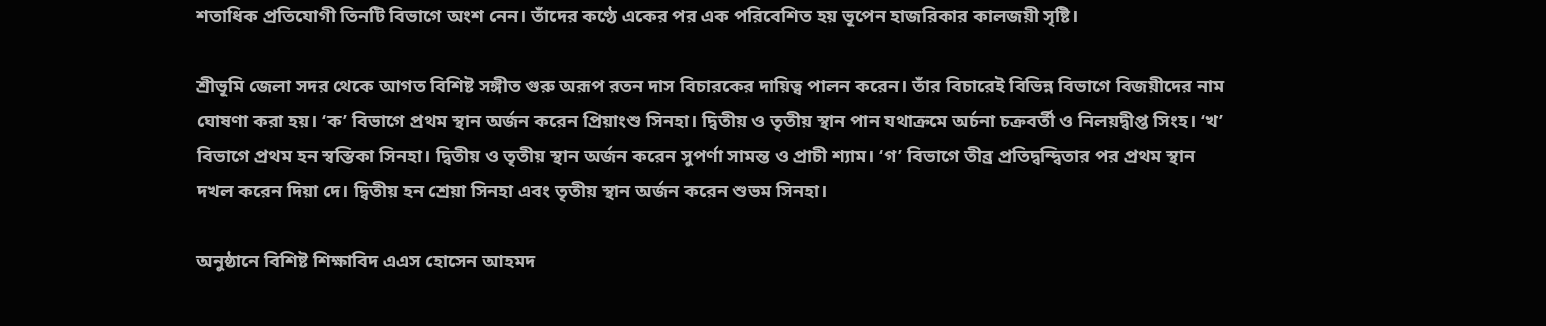শতাধিক প্রতিযোগী তিনটি বিভাগে অংশ নেন। তাঁদের কণ্ঠে একের পর এক পরিবেশিত হয় ভূপেন হাজরিকার কালজয়ী সৃষ্টি।

শ্রীভূমি জেলা সদর থেকে আগত বিশিষ্ট সঙ্গীত গুরু অরূপ রতন দাস বিচারকের দায়িত্ব পালন করেন। তাঁর বিচারেই বিভিন্ন বিভাগে বিজয়ীদের নাম ঘোষণা করা হয়। ‘ক’ বিভাগে প্রথম স্থান অর্জন করেন প্রিয়াংশু সিনহা। দ্বিতীয় ও তৃতীয় স্থান পান যথাক্রমে অর্চনা চক্রবর্তী ও নিলয়দ্বীপ্ত সিংহ। ‘খ’ বিভাগে প্রথম হন স্বস্তিকা সিনহা। দ্বিতীয় ও তৃতীয় স্থান অর্জন করেন সুপর্ণা সামন্ত ও প্রাচী শ্যাম। ‘গ’ বিভাগে তীব্র প্রতিদ্বন্দ্বিতার পর প্রথম স্থান দখল করেন দিয়া দে। দ্বিতীয় হন শ্রেয়া সিনহা এবং তৃতীয় স্থান অর্জন করেন শুভম সিনহা।

অনুষ্ঠানে বিশিষ্ট শিক্ষাবিদ এএস হোসেন আহমদ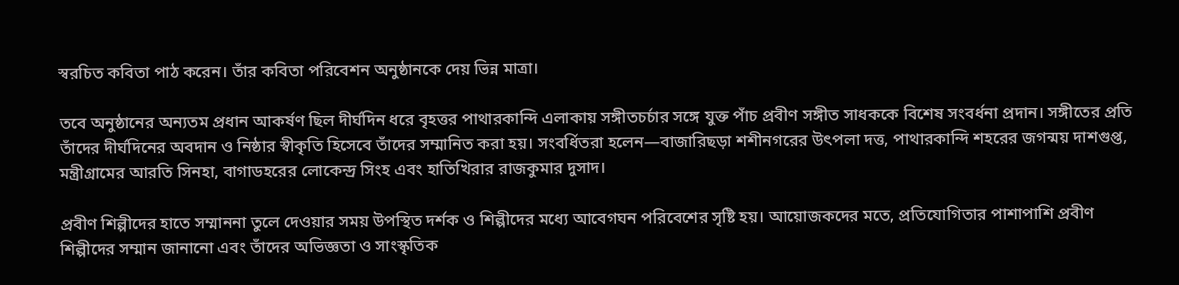স্বরচিত কবিতা পাঠ করেন। তাঁর কবিতা পরিবেশন অনুষ্ঠানকে দেয় ভিন্ন মাত্রা।

তবে অনুষ্ঠানের অন্যতম প্রধান আকর্ষণ ছিল দীর্ঘদিন ধরে বৃহত্তর পাথারকান্দি এলাকায় সঙ্গীতচর্চার সঙ্গে যুক্ত পাঁচ প্রবীণ সঙ্গীত সাধককে বিশেষ সংবর্ধনা প্রদান। সঙ্গীতের প্রতি তাঁদের দীর্ঘদিনের অবদান ও নিষ্ঠার স্বীকৃতি হিসেবে তাঁদের সম্মানিত করা হয়। সংবর্ধিতরা হলেন—বাজারিছড়া শশীনগরের উৎপলা দত্ত, পাথারকান্দি শহরের জগন্ময় দাশগুপ্ত, মন্ত্রীগ্রামের আরতি সিনহা, বাগাডহরের লোকেন্দ্র সিংহ এবং হাতিখিরার রাজকুমার দুসাদ।

প্রবীণ শিল্পীদের হাতে সম্মাননা তুলে দেওয়ার সময় উপস্থিত দর্শক ও শিল্পীদের মধ্যে আবেগঘন পরিবেশের সৃষ্টি হয়। আয়োজকদের মতে, প্রতিযোগিতার পাশাপাশি প্রবীণ শিল্পীদের সম্মান জানানো এবং তাঁদের অভিজ্ঞতা ও সাংস্কৃতিক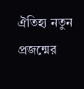ঐতিহ্য নতুন প্রজন্মের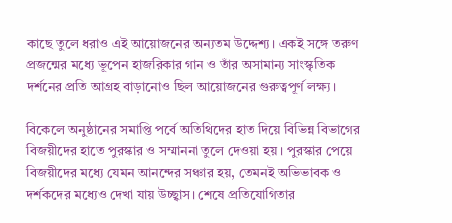কাছে তুলে ধরাও এই আয়োজনের অন্যতম উদ্দেশ্য। একই সঙ্গে তরুণ প্রজন্মের মধ্যে ভূপেন হাজরিকার গান ও তাঁর অসামান্য সাংস্কৃতিক দর্শনের প্রতি আগ্রহ বাড়ানোও ছিল আয়োজনের গুরুত্বপূর্ণ লক্ষ্য।

বিকেলে অনুষ্ঠানের সমাপ্তি পর্বে অতিথিদের হাত দিয়ে বিভিন্ন বিভাগের বিজয়ীদের হাতে পুরস্কার ও সম্মাননা তুলে দেওয়া হয়। পুরস্কার পেয়ে বিজয়ীদের মধ্যে যেমন আনন্দের সঞ্চার হয়, তেমনই অভিভাবক ও দর্শকদের মধ্যেও দেখা যায় উচ্ছ্বাস। শেষে প্রতিযোগিতার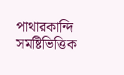পাথারকান্দি সমষ্টিভিত্তিক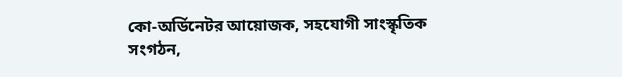কো-অর্ডিনেটর আয়োজক, সহযোগী সাংস্কৃতিক সংগঠন,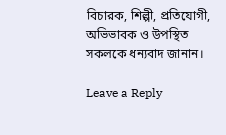বিচারক, শিল্পী, প্রতিযোগী, অভিভাবক ও উপস্থিত সকলকে ধন্যবাদ জানান।

Leave a Reply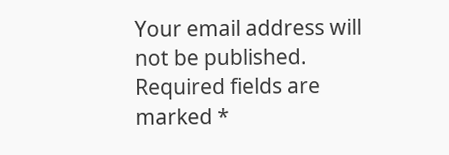Your email address will not be published. Required fields are marked *